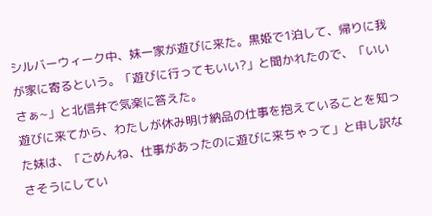シルバーウィーク中、妹一家が遊びに来た。黒姫で1泊して、帰りに我が家に寄るという。「遊びに行ってもいい?」と聞かれたので、「いいさぁ~」と北信弁で気楽に答えた。
遊びに来てから、わたしが休み明け納品の仕事を抱えていることを知った妹は、「ごめんね、仕事があったのに遊びに来ちゃって」と申し訳なさそうにしてい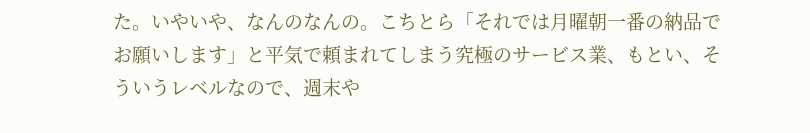た。いやいや、なんのなんの。こちとら「それでは月曜朝一番の納品でお願いします」と平気で頼まれてしまう究極のサービス業、もとい、そういうレベルなので、週末や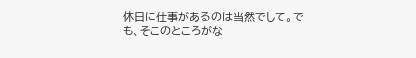休日に仕事があるのは当然でして。でも、そこのところがな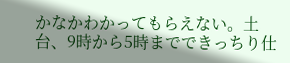かなかわかってもらえない。土台、9時から5時までできっちり仕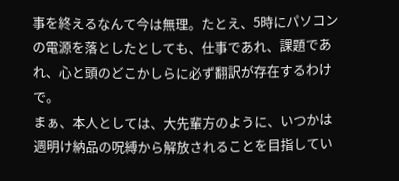事を終えるなんて今は無理。たとえ、5時にパソコンの電源を落としたとしても、仕事であれ、課題であれ、心と頭のどこかしらに必ず翻訳が存在するわけで。
まぁ、本人としては、大先輩方のように、いつかは週明け納品の呪縛から解放されることを目指してい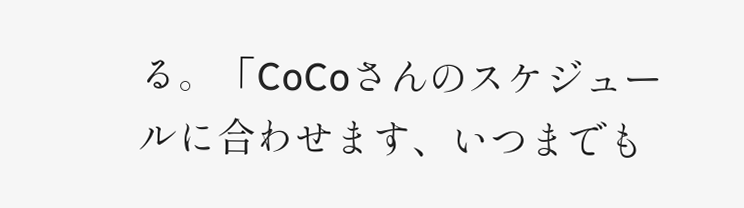る。「CoCoさんのスケジュールに合わせます、いつまでも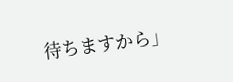待ちますから」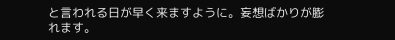と言われる日が早く来ますように。妄想ばかりが膨れます。